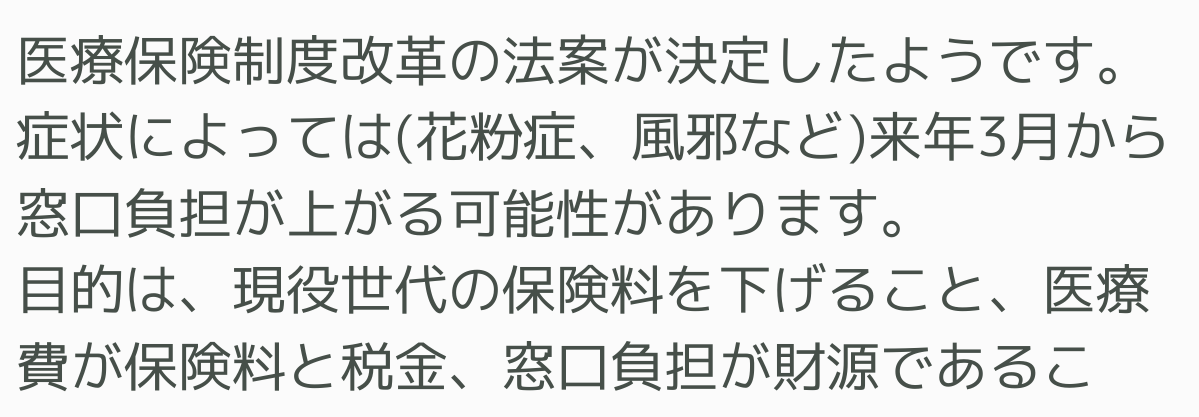医療保険制度改革の法案が決定したようです。
症状によっては(花粉症、風邪など)来年3月から窓口負担が上がる可能性があります。
目的は、現役世代の保険料を下げること、医療費が保険料と税金、窓口負担が財源であるこ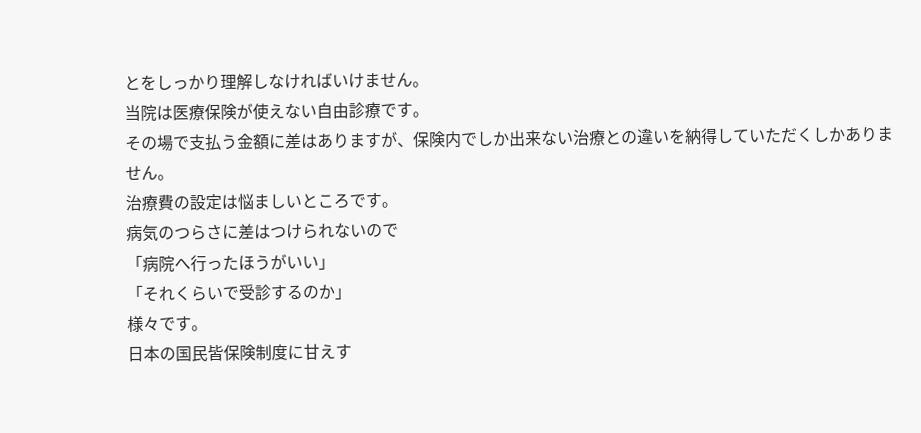とをしっかり理解しなければいけません。
当院は医療保険が使えない自由診療です。
その場で支払う金額に差はありますが、保険内でしか出来ない治療との違いを納得していただくしかありません。
治療費の設定は悩ましいところです。
病気のつらさに差はつけられないので
「病院へ行ったほうがいい」
「それくらいで受診するのか」
様々です。
日本の国民皆保険制度に甘えす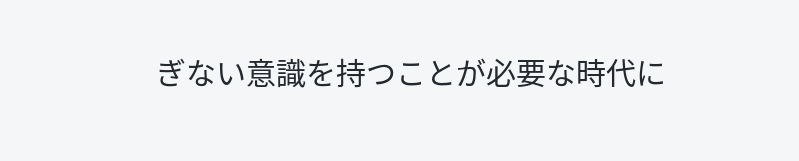ぎない意識を持つことが必要な時代に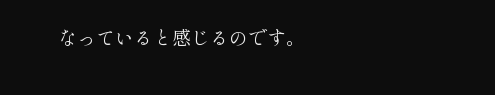なっていると感じるのです。